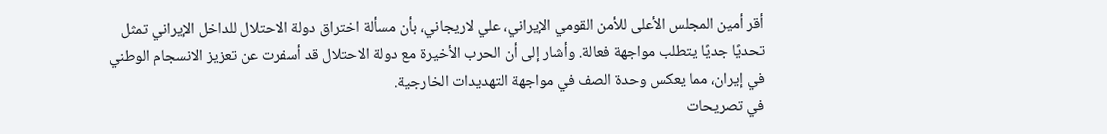أقر أمين المجلس الأعلى للأمن القومي الإيراني، علي لاريجاني، بأن مسألة اختراق دولة الاحتلال للداخل الإيراني تمثل تحديًا جديًا يتطلب مواجهة فعالة. وأشار إلى أن الحرب الأخيرة مع دولة الاحتلال قد أسفرت عن تعزيز الانسجام الوطني في إيران، مما يعكس وحدة الصف في مواجهة التهديدات الخارجية.
في تصريحات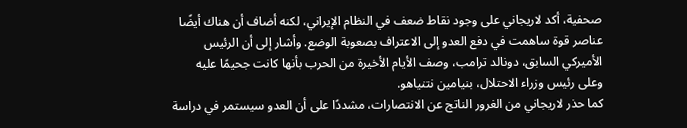صحفية، أكد لاريجاني على وجود نقاط ضعف في النظام الإيراني، لكنه أضاف أن هناك أيضًا عناصر قوة ساهمت في دفع العدو إلى الاعتراف بصعوبة الوضع. وأشار إلى أن الرئيس الأميركي السابق، دونالد ترامب، وصف الأيام الأخيرة من الحرب بأنها كانت جحيمًا عليه وعلى رئيس وزراء الاحتلال، بنيامين نتنياهو.
كما حذر لاريجاني من الغرور الناتج عن الانتصارات، مشددًا على أن العدو سيستمر في دراسة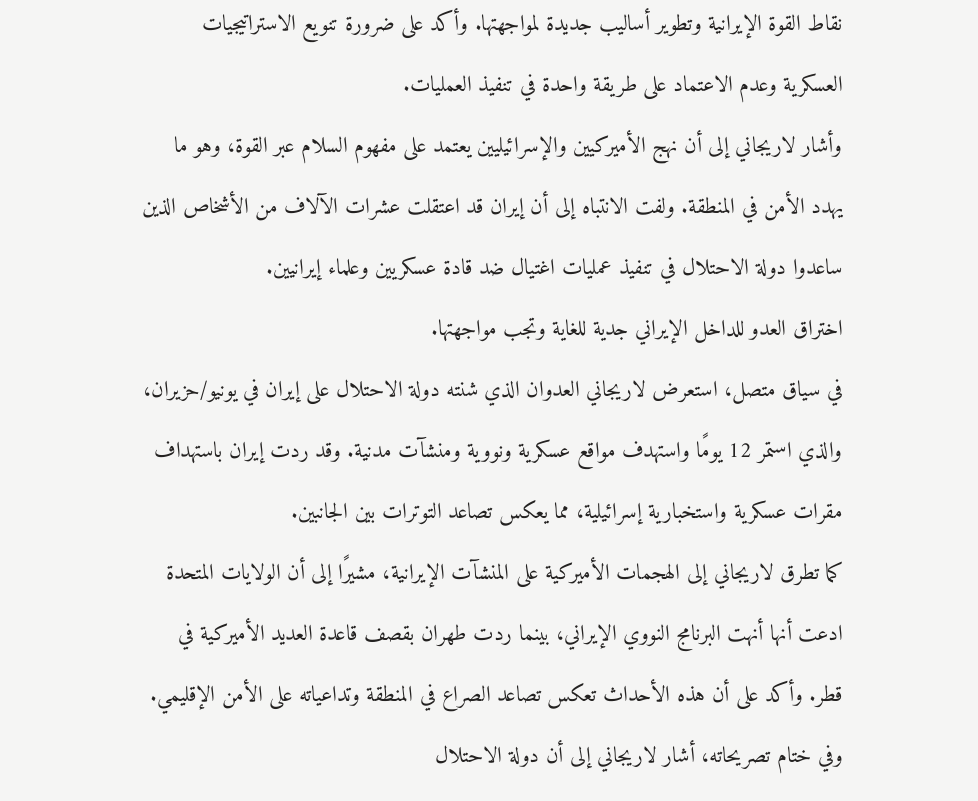نقاط القوة الإيرانية وتطوير أساليب جديدة لمواجهتها. وأكد على ضرورة تنويع الاستراتيجيات العسكرية وعدم الاعتماد على طريقة واحدة في تنفيذ العمليات.
وأشار لاريجاني إلى أن نهج الأميركيين والإسرائيليين يعتمد على مفهوم السلام عبر القوة، وهو ما يهدد الأمن في المنطقة. ولفت الانتباه إلى أن إيران قد اعتقلت عشرات الآلاف من الأشخاص الذين ساعدوا دولة الاحتلال في تنفيذ عمليات اغتيال ضد قادة عسكريين وعلماء إيرانيين.
اختراق العدو للداخل الإيراني جدية للغاية وتجب مواجهتها.
في سياق متصل، استعرض لاريجاني العدوان الذي شنته دولة الاحتلال على إيران في يونيو/حزيران، والذي استمر 12 يومًا واستهدف مواقع عسكرية ونووية ومنشآت مدنية. وقد ردت إيران باستهداف مقرات عسكرية واستخبارية إسرائيلية، مما يعكس تصاعد التوترات بين الجانبين.
كما تطرق لاريجاني إلى الهجمات الأميركية على المنشآت الإيرانية، مشيرًا إلى أن الولايات المتحدة ادعت أنها أنهت البرنامج النووي الإيراني، بينما ردت طهران بقصف قاعدة العديد الأميركية في قطر. وأكد على أن هذه الأحداث تعكس تصاعد الصراع في المنطقة وتداعياته على الأمن الإقليمي.
وفي ختام تصريحاته، أشار لاريجاني إلى أن دولة الاحتلال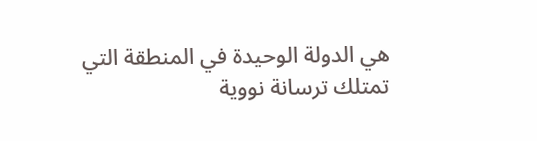هي الدولة الوحيدة في المنطقة التي تمتلك ترسانة نووية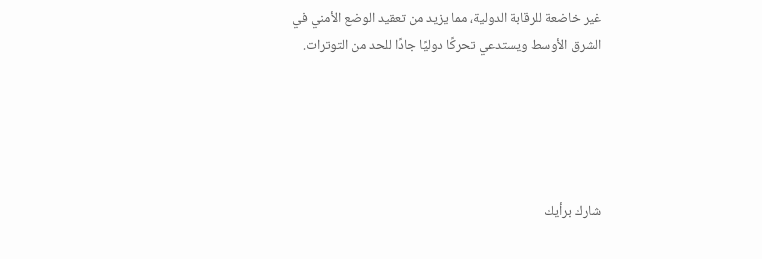غير خاضعة للرقابة الدولية، مما يزيد من تعقيد الوضع الأمني في الشرق الأوسط ويستدعي تحركًا دوليًا جادًا للحد من التوترات.





شارك برأيك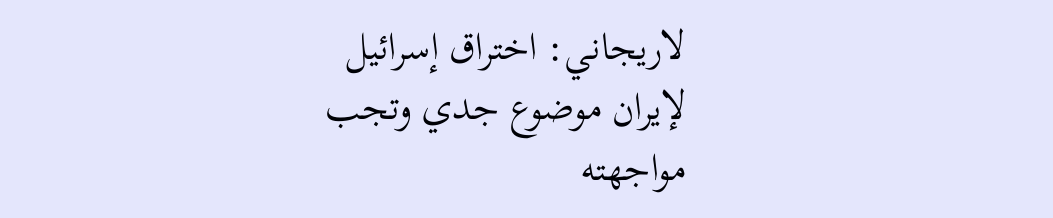لاريجاني: اختراق إسرائيل لإيران موضوع جدي وتجب مواجهته